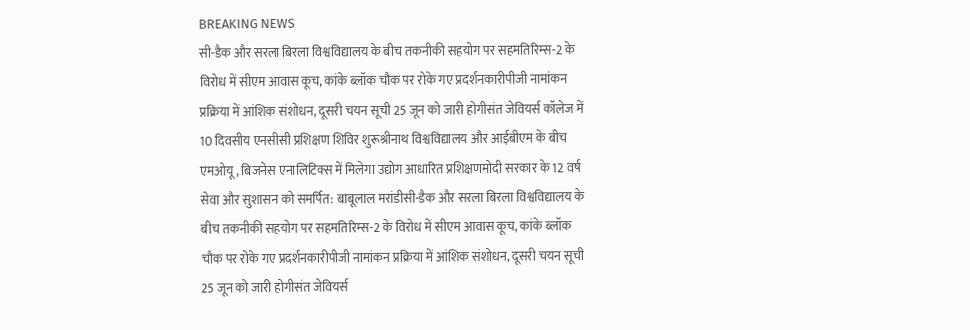BREAKING NEWS
सी-डैक और सरला बिरला विश्वविद्यालय के बीच तकनीकी सहयोग पर सहमतिरिम्स-2 के विरोध में सीएम आवास कूच, कांके ब्लॉक चौक पर रोके गए प्रदर्शनकारीपीजी नामांकन प्रक्रिया में आंशिक संशोधन, दूसरी चयन सूची 25 जून को जारी होगीसंत जेवियर्स कॉलेज में 10 दिवसीय एनसीसी प्रशिक्षण शिविर शुरूश्रीनाथ विश्वविद्यालय और आईबीएम के बीच एमओयू, बिजनेस एनालिटिक्स में मिलेगा उद्योग आधारित प्रशिक्षणमोदी सरकार के 12 वर्ष सेवा और सुशासन को समर्पित: बाबूलाल मरांडीसी-डैक और सरला बिरला विश्वविद्यालय के बीच तकनीकी सहयोग पर सहमतिरिम्स-2 के विरोध में सीएम आवास कूच, कांके ब्लॉक चौक पर रोके गए प्रदर्शनकारीपीजी नामांकन प्रक्रिया में आंशिक संशोधन, दूसरी चयन सूची 25 जून को जारी होगीसंत जेवियर्स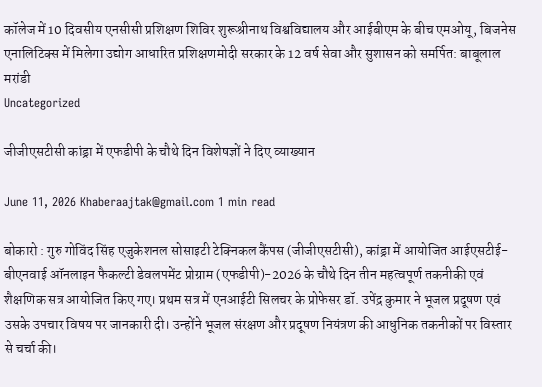कॉलेज में 10 दिवसीय एनसीसी प्रशिक्षण शिविर शुरूश्रीनाथ विश्वविद्यालय और आईबीएम के बीच एमओयू, बिजनेस एनालिटिक्स में मिलेगा उद्योग आधारित प्रशिक्षणमोदी सरकार के 12 वर्ष सेवा और सुशासन को समर्पित: बाबूलाल मरांडी
Uncategorized

जीजीएसटीसी कांड्रा में एफडीपी के चौथे दिन विशेषज्ञों ने दिए व्याख्यान

June 11, 2026 Khaberaajtak@gmail.com 1 min read

बोकारो : गुरु गोविंद सिंह एजुकेशनल सोसाइटी टेक्निकल कैंपस (जीजीएसटीसी), कांड्रा में आयोजित आईएसटीई-बीएनवाई ऑनलाइन फैकल्टी डेवलपमेंट प्रोग्राम (एफडीपी)-2026 के चौथे दिन तीन महत्वपूर्ण तकनीकी एवं शैक्षणिक सत्र आयोजित किए गए। प्रथम सत्र में एनआईटी सिलचर के प्रोफेसर डॉ. उपेंद्र कुमार ने भूजल प्रदूषण एवं उसके उपचार विषय पर जानकारी दी। उन्होंने भूजल संरक्षण और प्रदूषण नियंत्रण की आधुनिक तकनीकों पर विस्तार से चर्चा की।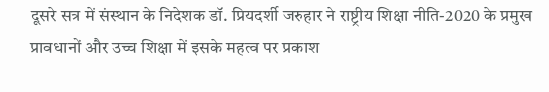दूसरे सत्र में संस्थान के निदेशक डॉ. प्रियदर्शी जरुहार ने राष्ट्रीय शिक्षा नीति-2020 के प्रमुख प्रावधानों और उच्च शिक्षा में इसके महत्व पर प्रकाश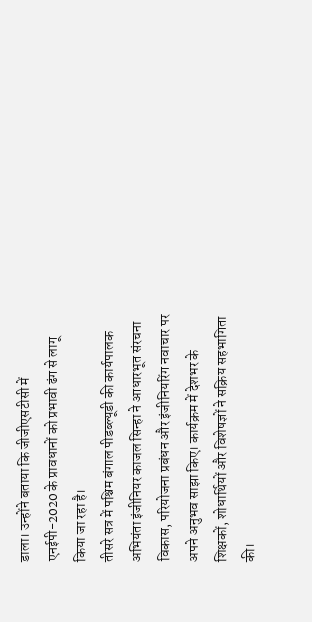डाला। उन्होंने बताया कि जीजीएसटीसी में एनईपी-2020 के प्रावधानों को प्रभावी ढंग से लागू किया जा रहा है।
तीसरे सत्र में पश्चिम बंगाल पीडब्ल्यूडी की कार्यपालक अभियंता इंजीनियर काजल सिन्हा ने आधारभूत संरचना विकास, परियोजना प्रबंधन और इंजीनियरिंग नवाचार पर अपने अनुभव साझा किए। कार्यक्रम में देशभर के शिक्षकों, शोधार्थियों और विशेषज्ञों ने सक्रिय सहभागिता की।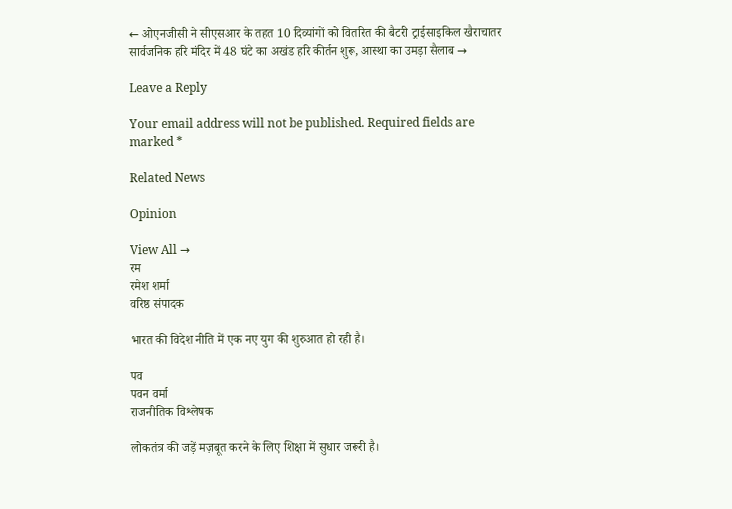← ओएनजीसी ने सीएसआर के तहत 10 दिव्यांगों को वितरित की बैटरी ट्राईसाइकिल खैराचातर सार्वजनिक हरि मंदिर में 48 घंटे का अखंड हरि कीर्तन शुरू, आस्था का उमड़ा सैलाब →

Leave a Reply

Your email address will not be published. Required fields are marked *

Related News

Opinion

View All →
रम
रमेश शर्मा
वरिष्ठ संपादक

भारत की विदेश नीति में एक नए युग की शुरुआत हो रही है।

पव
पवन वर्मा
राजनीतिक विश्लेषक

लोकतंत्र की जड़ें मज़बूत करने के लिए शिक्षा में सुधार जरूरी है।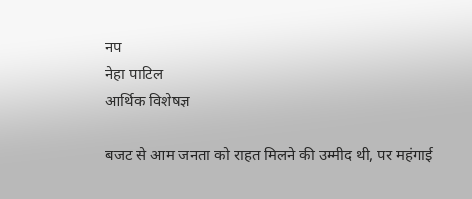नप
नेहा पाटिल
आर्थिक विशेषज्ञ

बजट से आम जनता को राहत मिलने की उम्मीद थी, पर महंगाई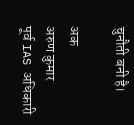चुनौती बनी है।

अक
अरुण कुमार
पूर्व IAS अधिकारी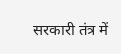सरकारी तंत्र में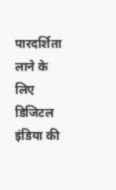पारदर्शिता लाने के लिए डिजिटल इंडिया की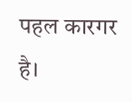पहल कारगर है।